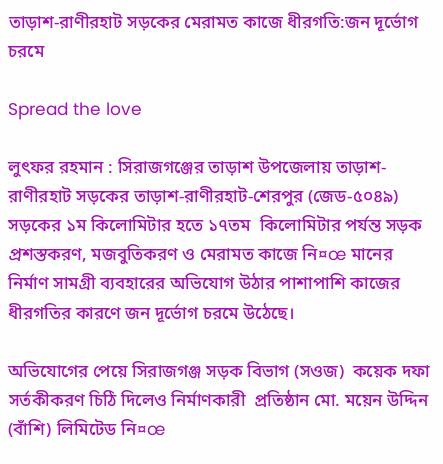তাড়াশ-রাণীরহাট সড়কের মেরামত কাজে ধীরগতি:জন দূর্ভোগ চরমে

Spread the love

লুৎফর রহমান : সিরাজগঞ্জের তাড়াশ উপজেলায় তাড়াশ-রাণীরহাট সড়কের তাড়াশ-রাণীরহাট-শেরপুর (জেড-৫০৪৯) সড়কের ১ম কিলোমিটার হতে ১৭তম  কিলোমিটার পর্যন্ত সড়ক প্রশস্তকরণ, মজবুতিকরণ ও মেরামত কাজে নি¤œ মানের নির্মাণ সামগ্রী ব্যবহারের অভিযোগ উঠার পাশাপাশি কাজের ধীরগতির কারণে জন দূর্ভোগ চরমে উঠেছে।

অভিযোগের পেয়ে সিরাজগঞ্জ সড়ক বিভাগ (সওজ)  কয়েক দফা সর্তকীকরণ চিঠি দিলেও নির্মাণকারী  প্রতিষ্ঠান মো. ময়েন উদ্দিন (বাঁশি) লিমিটেড নি¤œ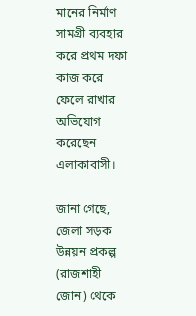মানের নির্মাণ সামগ্রী ব্যবহার করে প্রথম দফা কাজ করে ফেলে রাখার  অভিযোগ করেছেন এলাকাবাসী।

জানা গেছে, জেলা সড়ক উন্নয়ন প্রকল্প (রাজশাহী জোন) থেকে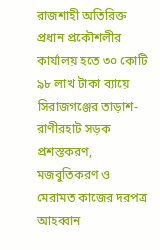রাজশাহী অতিরিক্ত প্রধান প্রকৌশলীর কার্যালয় হতে ৩০ কোটি ৯৮ লাখ টাকা ব্যায়ে  সিরাজগঞ্জের তাড়াশ-রাণীরহাট সড়ক প্রশস্তকরণ, মজবুতিকরণ ও মেরামত কাজের দরপত্র আহব্বান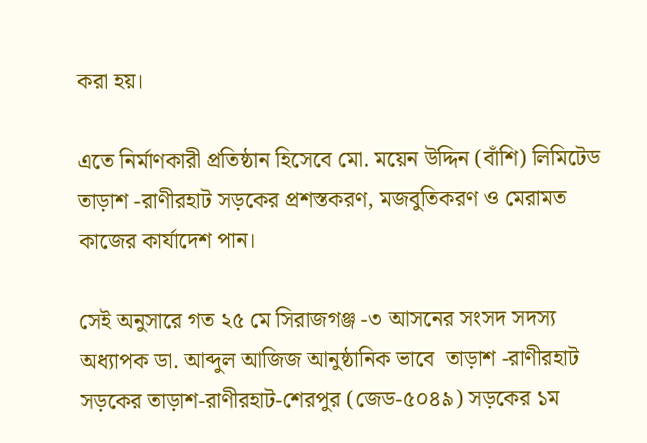করা হয়।

এতে নির্মাণকারী প্রতিষ্ঠান হিসেবে মো. ময়েন উদ্দিন (বাঁশি) লিমিটেড তাড়াশ -রাণীরহাট সড়কের প্রশস্তকরণ, মজবুতিকরণ ও মেরামত কাজের কার্যাদেশ পান।

সেই অনুসারে গত ২৫ মে সিরাজগঞ্জ -৩ আসনের সংসদ সদস্য অধ্যাপক ডা. আব্দুল আজিজ আনুষ্ঠানিক ভাবে  তাড়াশ -রাণীরহাট সড়কের তাড়াশ-রাণীরহাট-শেরপুর (জেড-৫০৪৯) সড়কের ১ম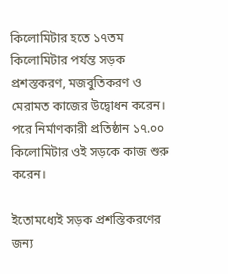কিলোমিটার হতে ১৭তম  কিলোমিটার পর্যন্ত সড়ক প্রশস্তকরণ, মজবুতিকরণ ও মেরামত কাজের উদ্বোধন করেন। পরে নির্মাণকারী প্রতিষ্ঠান ১৭.০০ কিলোমিটার ওই সড়কে কাজ শুরু করেন।

ইতোমধ্যেই সড়ক প্রশস্তিকরণের জন্য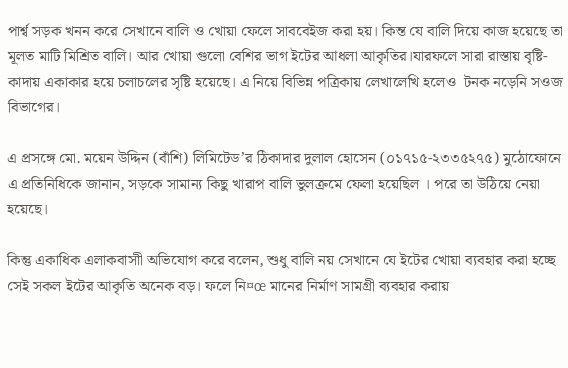পার্শ্ব সড়ক খনন করে সেখানে বালি ও খোয়া ফেলে সাববেইজ করা হয়। কিন্ত যে বালি দিয়ে কাজ হয়েছে তা মূলত মাটি মিশ্রিত বালি। আর খোয়া গুলো বেশির ভাগ ইটের আধলা আকৃতির।যারফলে সারা রাস্তায় বৃষ্টি-কাদায় একাকার হয়ে চলাচলের সৃষ্টি হয়েছে। এ নিয়ে বিভিন্ন পত্রিকায় লেখালেখি হলেও  টনক নড়েনি সওজ বিভাগের।

এ প্রসঙ্গে মো. ময়েন উদ্দিন (বাঁশি) লিমিটেড’র ঠিকাদার দুলাল হোসেন (০১৭১৫-২৩৩৫২৭৫) মুঠোফোনে এ প্রতিনিধিকে জানান, সড়কে সামান্য কিছু খারাপ বালি ভুলক্রমে ফেলা হয়েছিল । পরে তা উঠিয়ে নেয়া হয়েছে।

কিন্তু একাধিক এলাকবাসাী অভিযোগ করে বলেন, শুধু বালি নয় সেখানে যে ইটের খোয়া ব্যবহার করা হচ্ছে সেই সকল ইটের আকৃতি অনেক বড়। ফলে নি¤œ মানের নির্মাণ সামগ্রী ব্যবহার করায়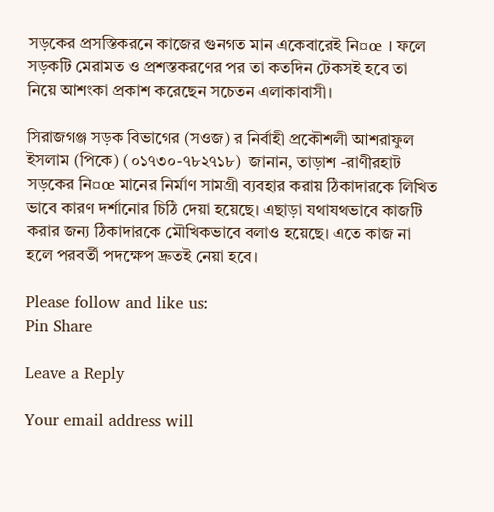সড়কের প্রসস্তিকরনে কাজের গুনগত মান একেবারেই নি¤œ । ফলে সড়কটি মেরামত ও প্রশস্তকরণের পর তা কতদিন টেকসই হবে তা নিয়ে আশংকা প্রকাশ করেছেন সচেতন এলাকাবাসী।

সিরাজগঞ্জ সড়ক বিভাগের (সওজ) র নির্বাহী প্রকৌশলী আশরাফুল ইসলাম (পিকে) (০১৭৩০-৭৮২৭১৮)  জানান, তাড়াশ -রাণীরহাট সড়কের নি¤œ মানের নির্মাণ সামগ্রী ব্যবহার করায় ঠিকাদারকে লিখিত ভাবে কারণ দর্শানোর চিঠি দেয়া হয়েছে। এছাড়া যথাযথভাবে কাজটি করার জন্য ঠিকাদারকে মৌখিকভাবে বলাও হয়েছে। এতে কাজ না হলে পরবর্তী পদক্ষেপ দ্রুতই নেয়া হবে।

Please follow and like us:
Pin Share

Leave a Reply

Your email address will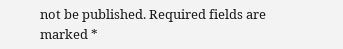not be published. Required fields are marked *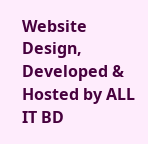Website Design, Developed & Hosted by ALL IT BD